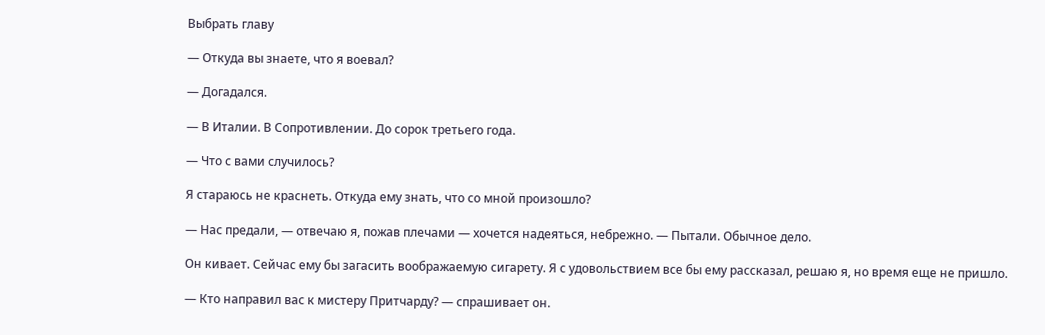Выбрать главу

— Откуда вы знаете, что я воевал?

— Догадался.

— В Италии. В Сопротивлении. До сорок третьего года.

— Что с вами случилось?

Я стараюсь не краснеть. Откуда ему знать, что со мной произошло?

— Нас предали, — отвечаю я, пожав плечами — хочется надеяться, небрежно. — Пытали. Обычное дело.

Он кивает. Сейчас ему бы загасить воображаемую сигарету. Я с удовольствием все бы ему рассказал, решаю я, но время еще не пришло.

— Кто направил вас к мистеру Притчарду? — спрашивает он.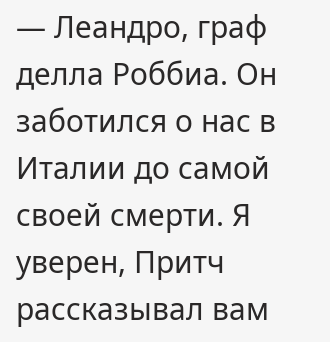— Леандро, граф делла Роббиа. Он заботился о нас в Италии до самой своей смерти. Я уверен, Притч рассказывал вам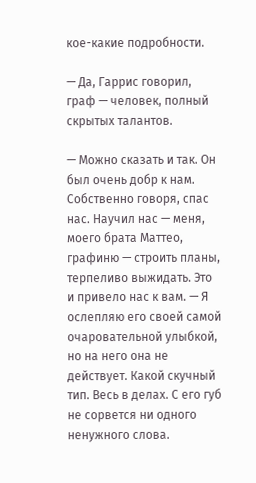кое-какие подробности.

— Да, Гаррис говорил, граф — человек, полный скрытых талантов.

— Можно сказать и так. Он был очень добр к нам. Собственно говоря, спас нас. Научил нас — меня, моего брата Маттео, графиню — строить планы, терпеливо выжидать. Это и привело нас к вам. — Я ослепляю его своей самой очаровательной улыбкой, но на него она не действует. Какой скучный тип. Весь в делах. С его губ не сорвется ни одного ненужного слова.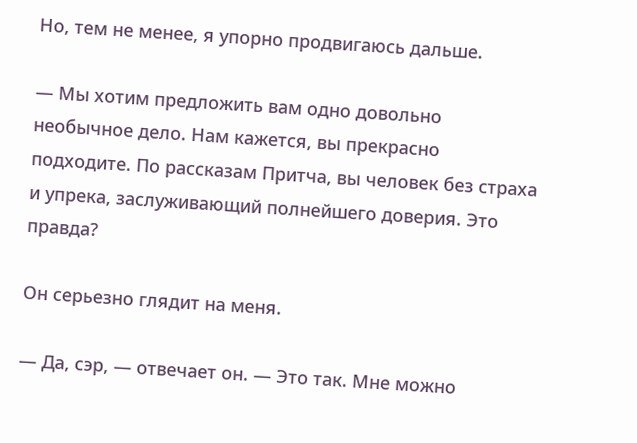Но, тем не менее, я упорно продвигаюсь дальше.

— Мы хотим предложить вам одно довольно необычное дело. Нам кажется, вы прекрасно подходите. По рассказам Притча, вы человек без страха и упрека, заслуживающий полнейшего доверия. Это правда?

Он серьезно глядит на меня.

— Да, сэр, — отвечает он. — Это так. Мне можно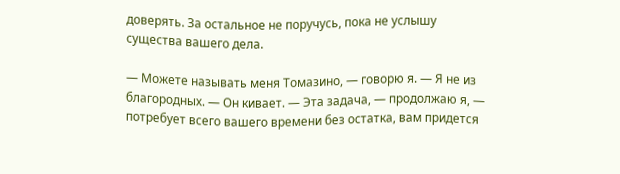доверять. За остальное не поручусь, пока не услышу существа вашего дела.

— Можете называть меня Томазино, — говорю я. — Я не из благородных. — Он кивает. — Эта задача, — продолжаю я, — потребует всего вашего времени без остатка, вам придется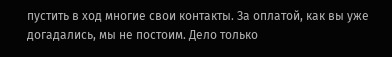пустить в ход многие свои контакты. За оплатой, как вы уже догадались, мы не постоим. Дело только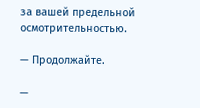за вашей предельной осмотрительностью.

— Продолжайте.

—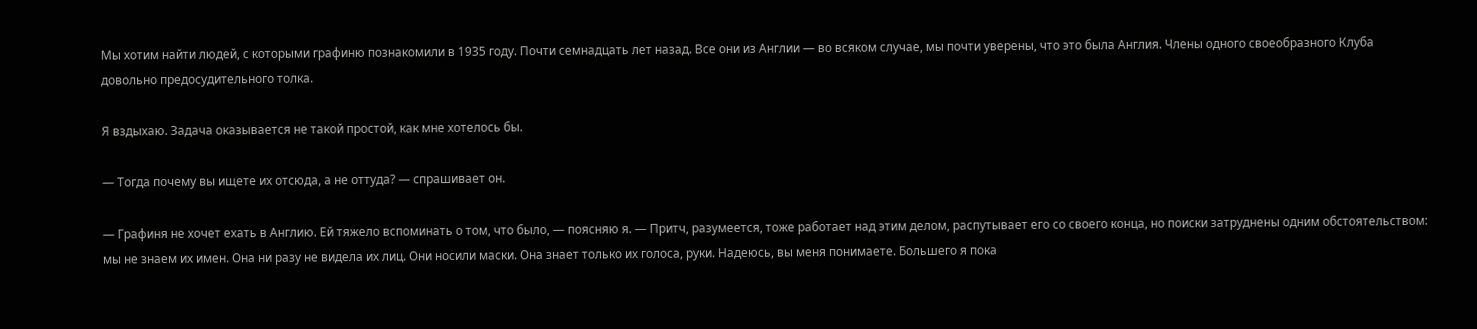Мы хотим найти людей, с которыми графиню познакомили в 1935 году. Почти семнадцать лет назад. Все они из Англии — во всяком случае, мы почти уверены, что это была Англия. Члены одного своеобразного Клуба довольно предосудительного толка.

Я вздыхаю. Задача оказывается не такой простой, как мне хотелось бы.

— Тогда почему вы ищете их отсюда, а не оттуда? — спрашивает он.

— Графиня не хочет ехать в Англию. Ей тяжело вспоминать о том, что было, — поясняю я. — Притч, разумеется, тоже работает над этим делом, распутывает его со своего конца, но поиски затруднены одним обстоятельством: мы не знаем их имен. Она ни разу не видела их лиц. Они носили маски. Она знает только их голоса, руки. Надеюсь, вы меня понимаете. Большего я пока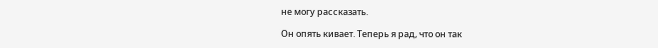не могу рассказать.

Он опять кивает. Теперь я рад, что он так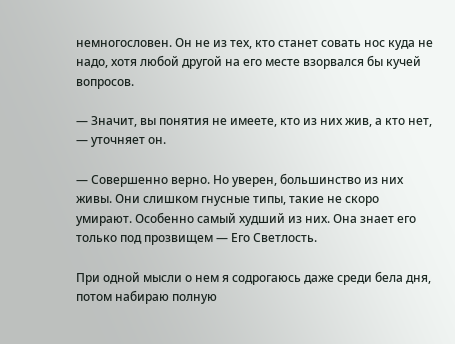немногословен. Он не из тех, кто станет совать нос куда не надо, хотя любой другой на его месте взорвался бы кучей вопросов.

— Значит, вы понятия не имеете, кто из них жив, а кто нет, — уточняет он.

— Совершенно верно. Но уверен, большинство из них живы. Они слишком гнусные типы, такие не скоро умирают. Особенно самый худший из них. Она знает его только под прозвищем — Его Светлость.

При одной мысли о нем я содрогаюсь даже среди бела дня, потом набираю полную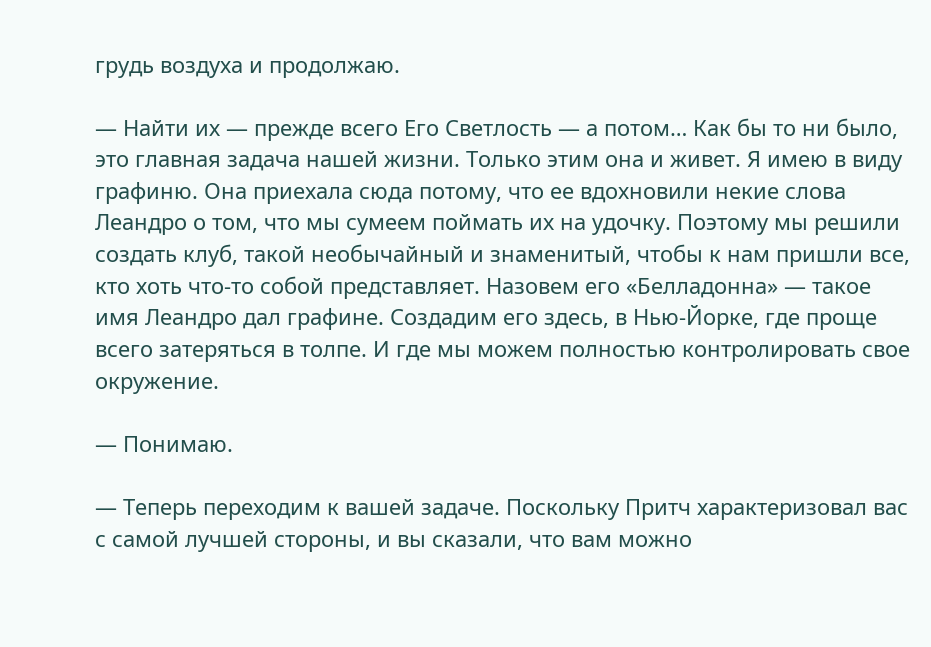грудь воздуха и продолжаю.

— Найти их — прежде всего Его Светлость — а потом… Как бы то ни было, это главная задача нашей жизни. Только этим она и живет. Я имею в виду графиню. Она приехала сюда потому, что ее вдохновили некие слова Леандро о том, что мы сумеем поймать их на удочку. Поэтому мы решили создать клуб, такой необычайный и знаменитый, чтобы к нам пришли все, кто хоть что-то собой представляет. Назовем его «Белладонна» — такое имя Леандро дал графине. Создадим его здесь, в Нью-Йорке, где проще всего затеряться в толпе. И где мы можем полностью контролировать свое окружение.

— Понимаю.

— Теперь переходим к вашей задаче. Поскольку Притч характеризовал вас с самой лучшей стороны, и вы сказали, что вам можно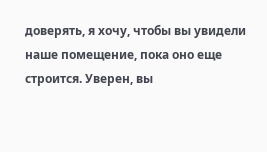доверять, я хочу, чтобы вы увидели наше помещение, пока оно еще строится. Уверен, вы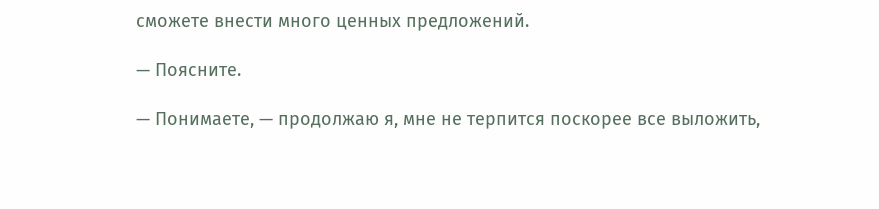сможете внести много ценных предложений.

— Поясните.

— Понимаете, — продолжаю я, мне не терпится поскорее все выложить,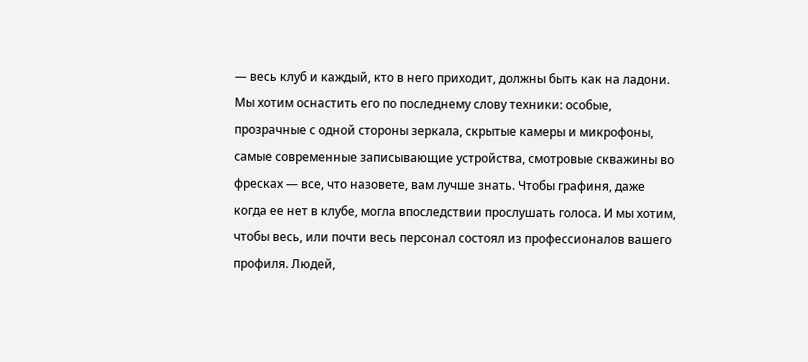— весь клуб и каждый, кто в него приходит, должны быть как на ладони. Мы хотим оснастить его по последнему слову техники: особые, прозрачные с одной стороны зеркала, скрытые камеры и микрофоны, самые современные записывающие устройства, смотровые скважины во фресках — все, что назовете, вам лучше знать. Чтобы графиня, даже когда ее нет в клубе, могла впоследствии прослушать голоса. И мы хотим, чтобы весь, или почти весь персонал состоял из профессионалов вашего профиля. Людей,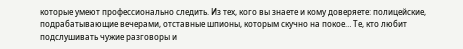которые умеют профессионально следить. Из тех, кого вы знаете и кому доверяете: полицейские, подрабатывающие вечерами, отставные шпионы, которым скучно на покое… Те, кто любит подслушивать чужие разговоры и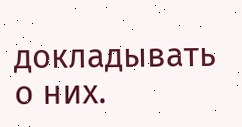докладывать о них.